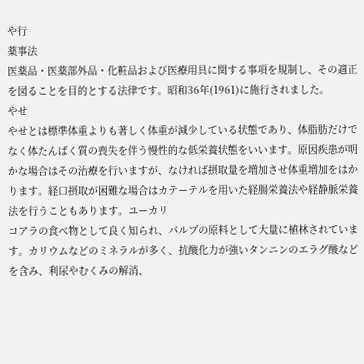や行
薬事法
医薬品・医薬部外品・化粧品および医療用具に関する事項を規制し、その適正を図ることを目的とする法律です。昭和36年(1961)に施行されました。
やせ
やせとは標準体重よりも著しく体重が減少している状態であり、体脂肪だけでなく体たんぱく質の喪失を伴う慢性的な低栄養状態をいいます。原因疾患が明かな場合はその治療を行いますが、なければ摂取量を増加させ体重増加をはかります。経口摂取が困難な場合はカテーテルを用いた経腸栄養法や経静脈栄養法を行うこともあります。ユーカリ
コアラの食べ物として良く知られ、パルプの原料として大量に植林されています。カリウムなどのミネラルが多く、抗酸化力が強いタンニンのエラグ酸などを含み、利尿やむくみの解消、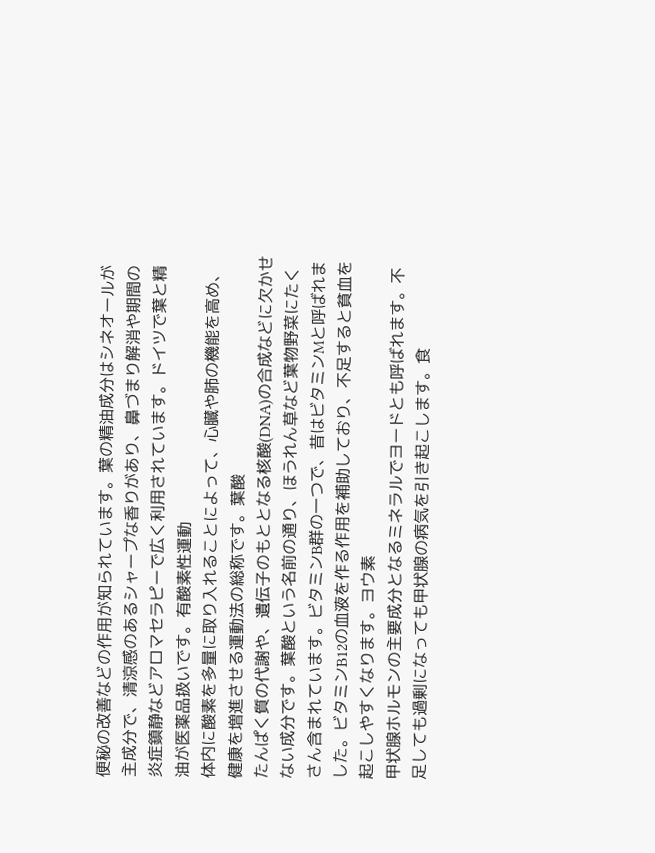便秘の改善などの作用が知られています。葉の精油成分はシネオールが主成分で、清涼感のあるシャープな香りがあり、鼻づまり解消や期間の炎症鎮静などアロマセラピーで広く利用されています。ドイツで葉と精油が医薬品扱いです。有酸素性運動
体内に酸素を多量に取り入れることによって、心臓や肺の機能を高め、健康を増進させる運動法の総称です。葉酸
たんぱく質の代謝や、遺伝子のもととなる核酸(DNA)の合成などに欠かせない成分です。葉酸という名前の通り、ほうれん草など葉物野菜にたくさん含まれています。ビタミンB群の一つで、昔はビタミンMと呼ばれました。ビタミンB12の血液を作る作用を補助しており、不足すると貧血を起こしやすくなります。ヨウ素
甲状腺ホルモンの主要成分となるミネラルでヨードとも呼ばれます。不足しても過剰になっても甲状腺の病気を引き起こします。食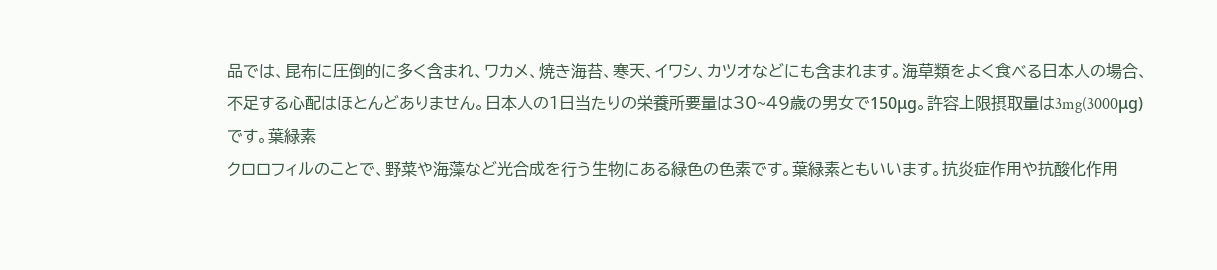品では、昆布に圧倒的に多く含まれ、ワカメ、焼き海苔、寒天、イワシ、カツオなどにも含まれます。海草類をよく食べる日本人の場合、不足する心配はほとんどありません。日本人の1日当たりの栄養所要量は30~49歳の男女で150μg。許容上限摂取量は3mg(3000μg)です。葉緑素
クロロフィルのことで、野菜や海藻など光合成を行う生物にある緑色の色素です。葉緑素ともいいます。抗炎症作用や抗酸化作用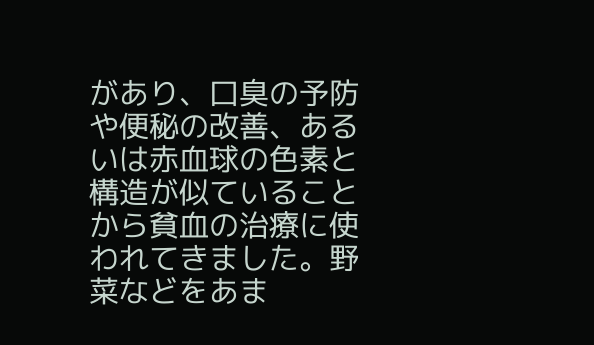があり、口臭の予防や便秘の改善、あるいは赤血球の色素と構造が似ていることから貧血の治療に使われてきました。野菜などをあま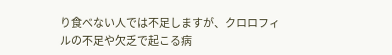り食べない人では不足しますが、クロロフィルの不足や欠乏で起こる病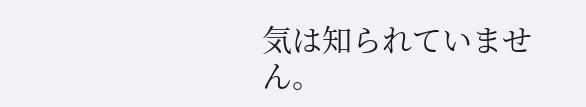気は知られていません。